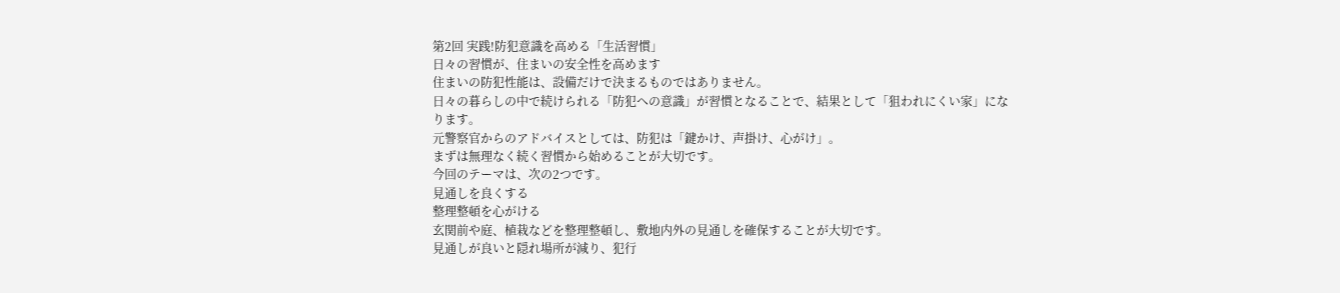第2回 実践!防犯意識を高める「生活習慣」
日々の習慣が、住まいの安全性を高めます
住まいの防犯性能は、設備だけで決まるものではありません。
日々の暮らしの中で続けられる「防犯への意識」が習慣となることで、結果として「狙われにくい家」になります。
元警察官からのアドバイスとしては、防犯は「鍵かけ、声掛け、心がけ」。
まずは無理なく続く習慣から始めることが大切です。
今回のテーマは、次の2つです。
見通しを良くする
整理整頓を心がける
玄関前や庭、植栽などを整理整頓し、敷地内外の見通しを確保することが大切です。
見通しが良いと隠れ場所が減り、犯行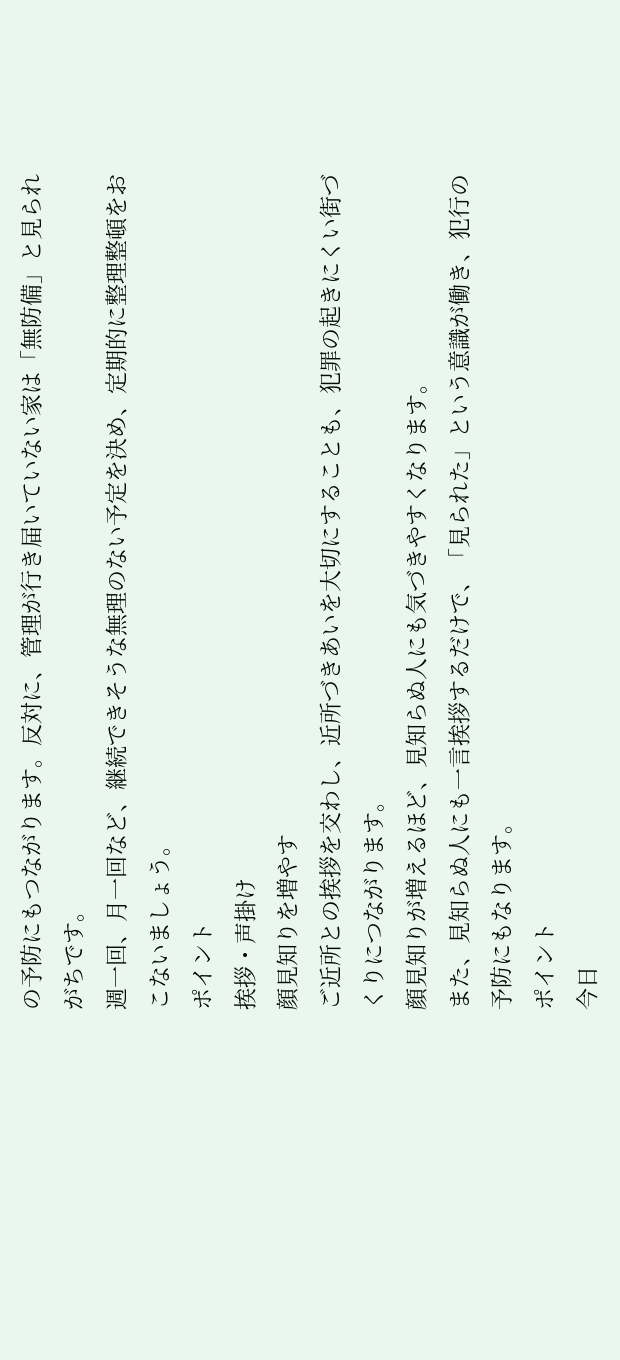の予防にもつながります。反対に、管理が行き届いていない家は「無防備」と見られがちです。
週一回、月一回など、継続できそうな無理のない予定を決め、定期的に整理整頓をおこないましょう。
ポイント
挨拶・声掛け
顔見知りを増やす
ご近所との挨拶を交わし、近所づきあいを大切にすることも、犯罪の起きにくい街づくりにつながります。
顔見知りが増えるほど、見知らぬ人にも気づきやすくなります。
また、見知らぬ人にも一言挨拶するだけで、「見られた」という意識が働き、犯行の予防にもなります。
ポイント
今日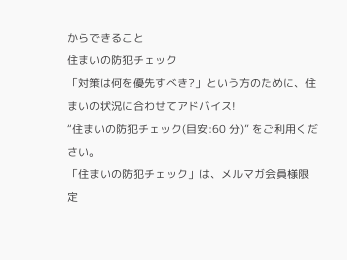からできること
住まいの防犯チェック
「対策は何を優先すべき?」という方のために、住まいの状況に合わせてアドバイス!
“住まいの防犯チェック(目安:60 分)” をご利用ください。
「住まいの防犯チェック」は、メルマガ会員様限定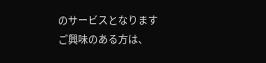のサービスとなります
ご興味のある方は、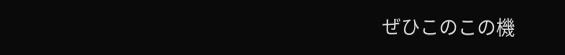ぜひこのこの機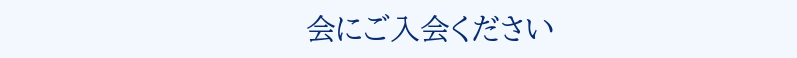会にご入会ください